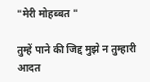"मेरी मोहब्बत "

तुम्हें पाने की जिद्द मुझे न तुम्हारी आदत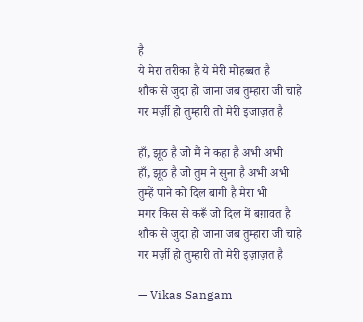है
ये मेरा तरीका है ये मेरी मोहब्बत है
शौक से जुदा हो जाना जब तुम्हारा जी चाहे
गर मर्ज़ी हो तुम्हारी तो मेरी इजाज़त है

हाँ, झूठ है जो मैं ने कहा है अभी अभी
हाँ, झूठ है जो तुम ने सुना है अभी अभी
तुम्हें पाने को दिल बागी है मेरा भी
मगर किस से करूँ जो दिल में बग़ावत है
शौक से जुदा हो जाना जब तुम्हारा जी चाहे
गर मर्ज़ी हो तुम्हारी तो मेरी इज़ाज़त है

— Vikas Sangam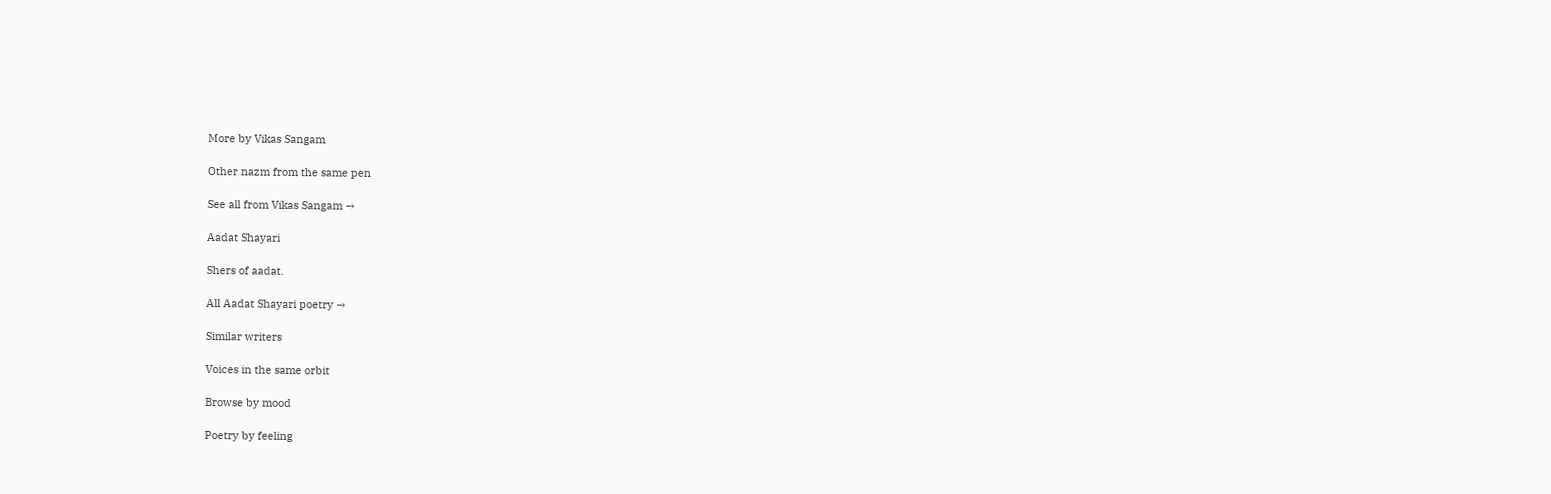More by Vikas Sangam

Other nazm from the same pen

See all from Vikas Sangam →

Aadat Shayari

Shers of aadat.

All Aadat Shayari poetry →

Similar writers

Voices in the same orbit

Browse by mood

Poetry by feeling